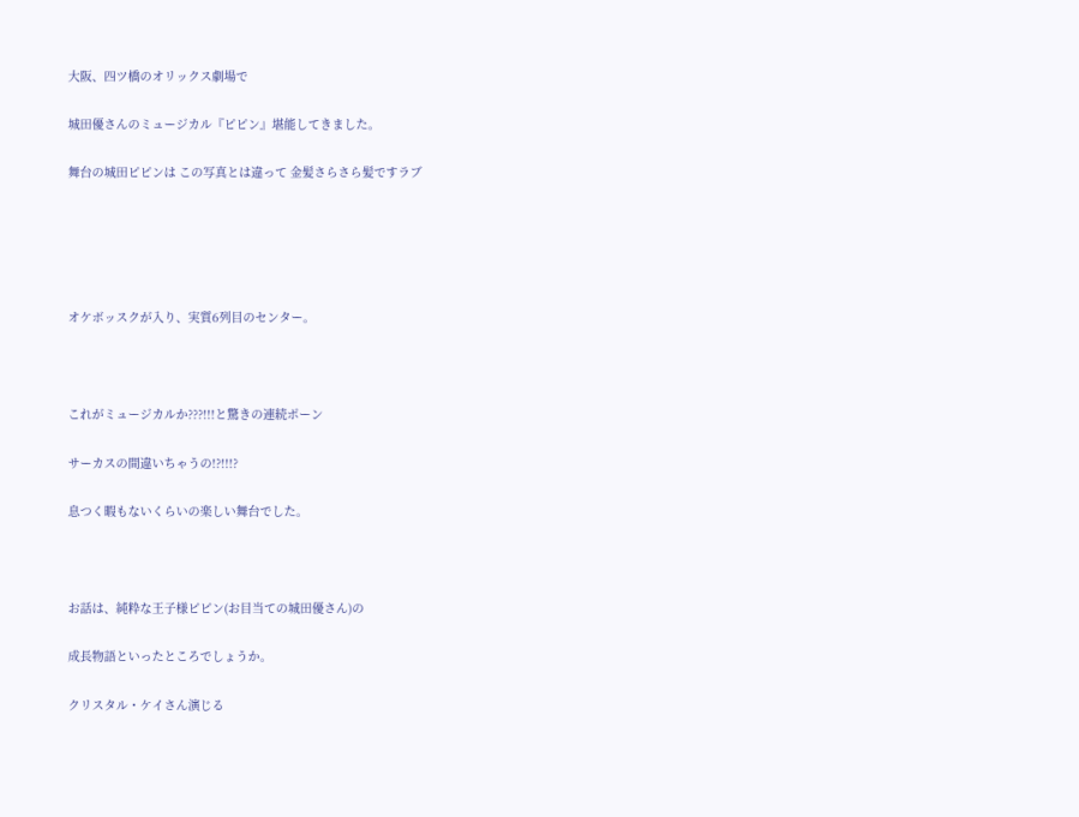大阪、四ツ橋のオリックス劇場で

城田優さんのミュージカル『ピピン』堪能してきました。

舞台の城田ピピンは この写真とは違って 金髪さらさら髪ですラブ





オケボッスクが入り、実質6列目のセンター。



これがミュージカルか???!!!と驚きの連続ポーン

サーカスの間違いちゃうの!?!!!?

息つく暇もないくらいの楽しい舞台でした。



お話は、純粋な王子様ピピン(お目当ての城田優さん)の

成長物語といったところでしょうか。

クリスタル・ケイさん演じる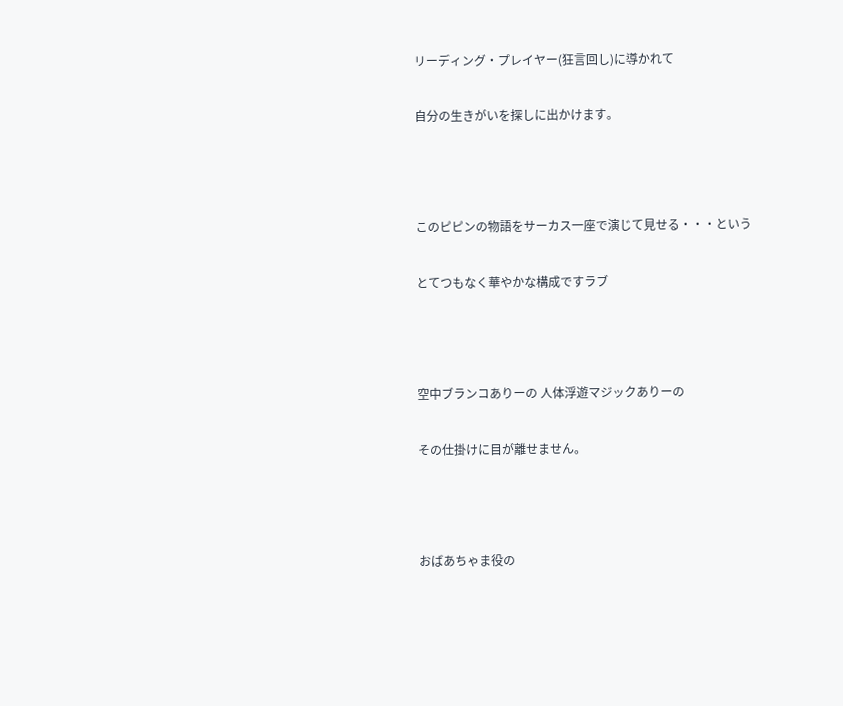リーディング・プレイヤー(狂言回し)に導かれて

自分の生きがいを探しに出かけます。



このピピンの物語をサーカス一座で演じて見せる・・・という

とてつもなく華やかな構成ですラブ



空中ブランコありーの 人体浮遊マジックありーの

その仕掛けに目が離せません。



おばあちゃま役の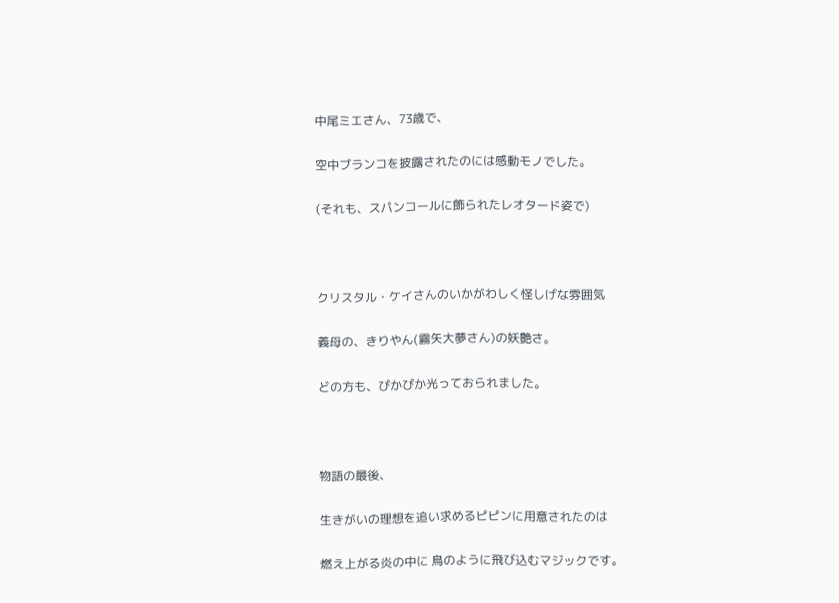中尾ミエさん、73歳で、

空中ブランコを披露されたのには感動モノでした。

(それも、スパンコールに飾られたレオタード姿で)



クリスタル・ケイさんのいかがわしく怪しげな雰囲気

義母の、きりやん(霧矢大夢さん)の妖艶さ。

どの方も、ぴかぴか光っておられました。



物語の最後、

生きがいの理想を追い求めるピピンに用意されたのは

燃え上がる炎の中に 鳥のように飛び込むマジックです。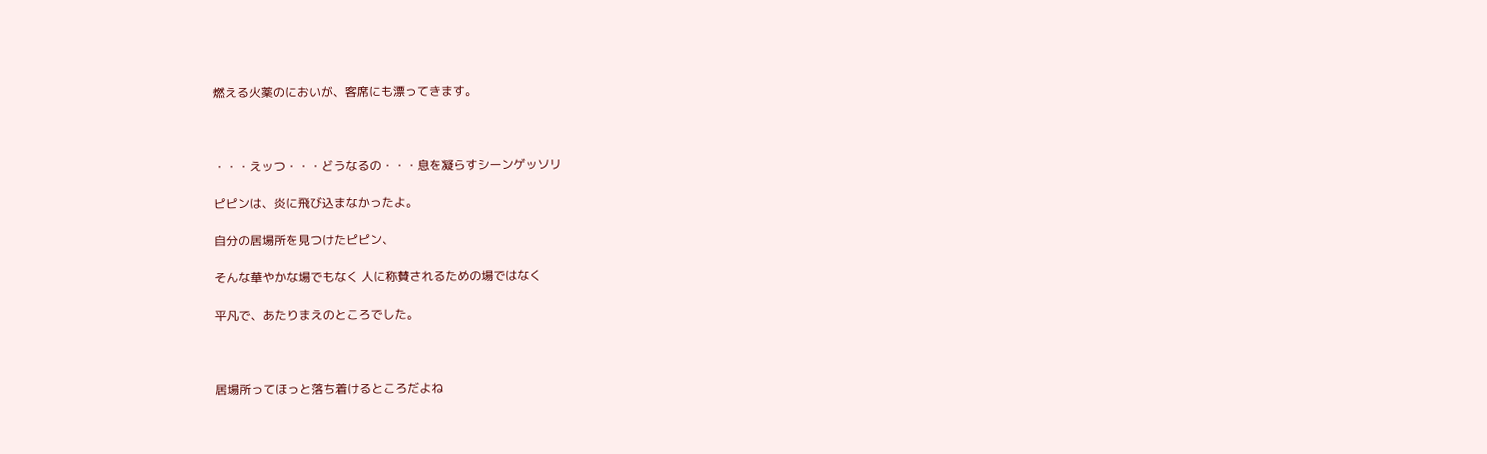燃える火薬のにおいが、客席にも漂ってきます。



・・・えッつ・・・どうなるの・・・息を凝らすシーンゲッソリ

ピピンは、炎に飛び込まなかったよ。

自分の居場所を見つけたピピン、

そんな華やかな場でもなく 人に称賛されるための場ではなく

平凡で、あたりまえのところでした。



居場所ってほっと落ち着けるところだよね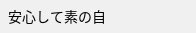安心して素の自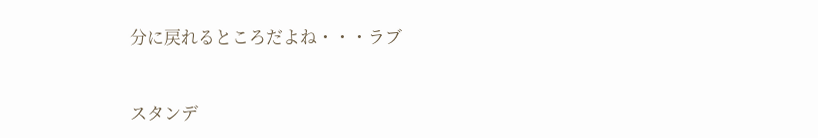分に戻れるところだよね・・・ラブ



スタンデ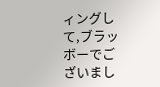ィングして,ブラッボーでございまし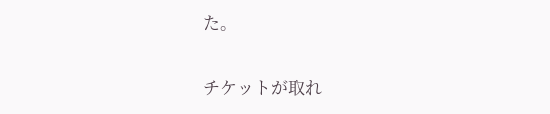た。

チケットが取れ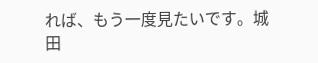れば、もう一度見たいです。城田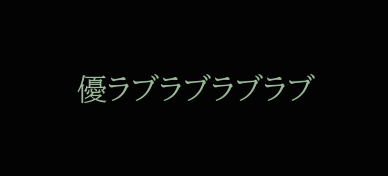優ラブラブラブラブ